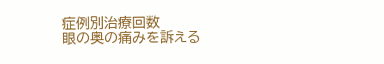症例別治療回数
眼の奥の痛みを訴える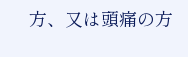方、又は頭痛の方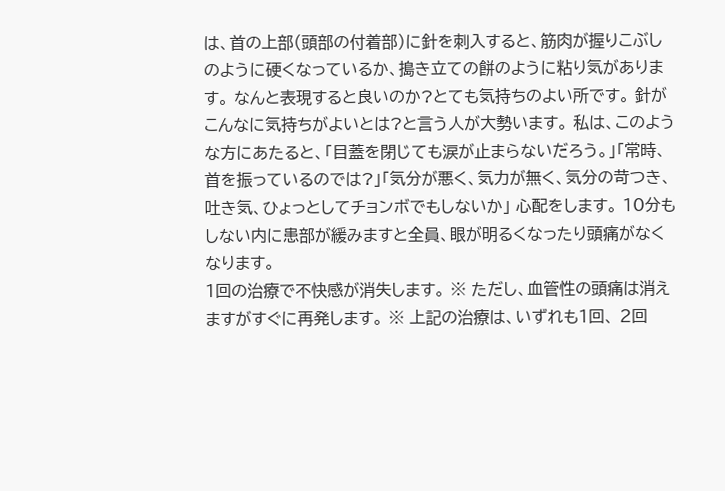は、首の上部(頭部の付着部)に針を刺入すると、筋肉が握りこぶしのように硬くなっているか、搗き立ての餅のように粘り気があります。 なんと表現すると良いのか?とても気持ちのよい所です。 針がこんなに気持ちがよいとは?と言う人が大勢います。 私は、このような方にあたると、「目蓋を閉じても涙が止まらないだろう。」「常時、首を振っているのでは?」「気分が悪く、気力が無く、気分の苛つき、吐き気、ひょっとしてチョンボでもしないか」 心配をします。 10分もしない内に患部が緩みますと全員、眼が明るくなったり頭痛がなくなります。
1回の治療で不快感が消失します。 ※ ただし、血管性の頭痛は消えますがすぐに再発します。 ※ 上記の治療は、いずれも1回、 2回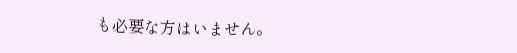も必要な方はいません。